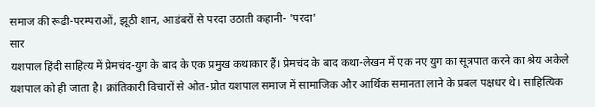समाज की रूढी-परम्पराओं, झूठी शान, आडंबरों से परदा उठाती कहानी- 'परदा'
सार
यशपाल हिंदी साहित्य में प्रेमचंद-युग के बाद के एक प्रमुख कथाकार हैं। प्रेमचंद के बाद कथा-लेखन में एक नए युग का सूत्रपात करने का श्रेय अकेले यशपाल को ही जाता है। क्रांतिकारी विचारों से ओत-प्रोत यशपाल समाज में सामाजिक और आर्थिक समानता लाने के प्रबल पक्षधर थे। साहित्यिक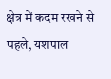क्षेत्र में कदम रखने से पहले, यशपाल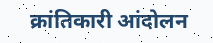क्रांतिकारी आंदोलन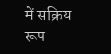में सक्रिय रूप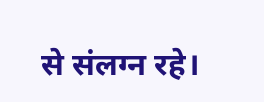से संलग्न रहे।